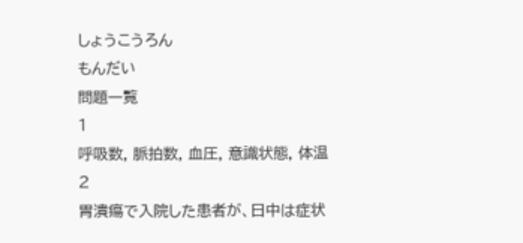しょうこうろん
もんだい
問題一覧
1
呼吸数, 脈拍数, 血圧, 意識状態, 体温
2
胃潰瘍で入院した患者が、日中は症状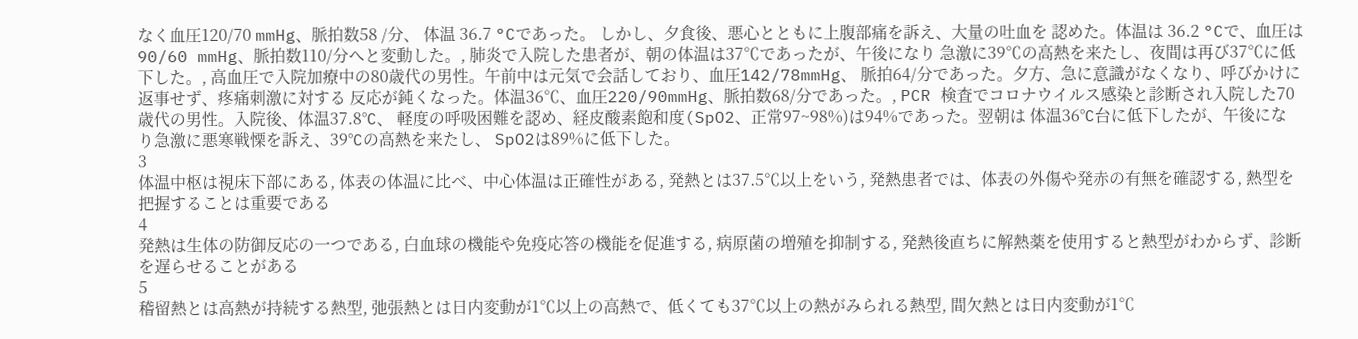なく血圧120/70 mmHg、脈拍数58 /分、 体温 36.7 °Cであった。 しかし、夕食後、悪心とともに上腹部痛を訴え、大量の吐血を 認めた。体温は 36.2 °Cで、血圧は90/60 mmHg、脈拍数110/分へと変動した。, 肺炎で入院した患者が、朝の体温は37℃であったが、午後になり 急激に39℃の高熱を来たし、夜間は再び37℃に低下した。, 高血圧で入院加療中の80歳代の男性。午前中は元気で会話しており、血圧142/78mmHg、 脈拍64/分であった。夕方、急に意識がなくなり、呼びかけに返事せず、疼痛刺激に対する 反応が鈍くなった。体温36℃、血圧220/90mmHg、脈拍数68/分であった。, PCR 検査でコロナウイルス感染と診断され入院した70歳代の男性。入院後、体温37.8°C、 軽度の呼吸困難を認め、経皮酸素飽和度(SpO2、正常97~98%)は94%であった。翌朝は 体温36°C台に低下したが、午後になり急激に悪寒戦慄を訴え、39°Cの高熱を来たし、 SpO2は89%に低下した。
3
体温中枢は視床下部にある, 体表の体温に比べ、中心体温は正確性がある, 発熱とは37.5℃以上をいう, 発熱患者では、体表の外傷や発赤の有無を確認する, 熱型を把握することは重要である
4
発熱は生体の防御反応の一つである, 白血球の機能や免疫応答の機能を促進する, 病原菌の増殖を抑制する, 発熱後直ちに解熱薬を使用すると熱型がわからず、診断を遅らせることがある
5
稽留熱とは高熱が持続する熱型, 弛張熱とは日内変動が1℃以上の高熱で、低くても37℃以上の熱がみられる熱型, 間欠熱とは日内変動が1℃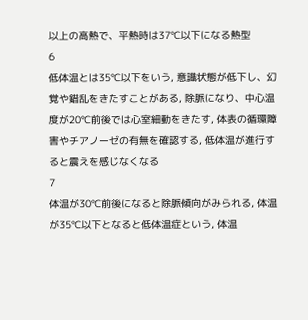以上の高熱で、平熱時は37℃以下になる熱型
6
低体温とは35℃以下をいう, 意識状態が低下し、幻覚や錯乱をきたすことがある, 除脈になり、中心温度が20℃前後では心室細動をきたす, 体表の循環障害やチアノーゼの有無を確認する, 低体温が進行すると震えを感じなくなる
7
体温が30℃前後になると除脈傾向がみられる, 体温が35℃以下となると低体温症という, 体温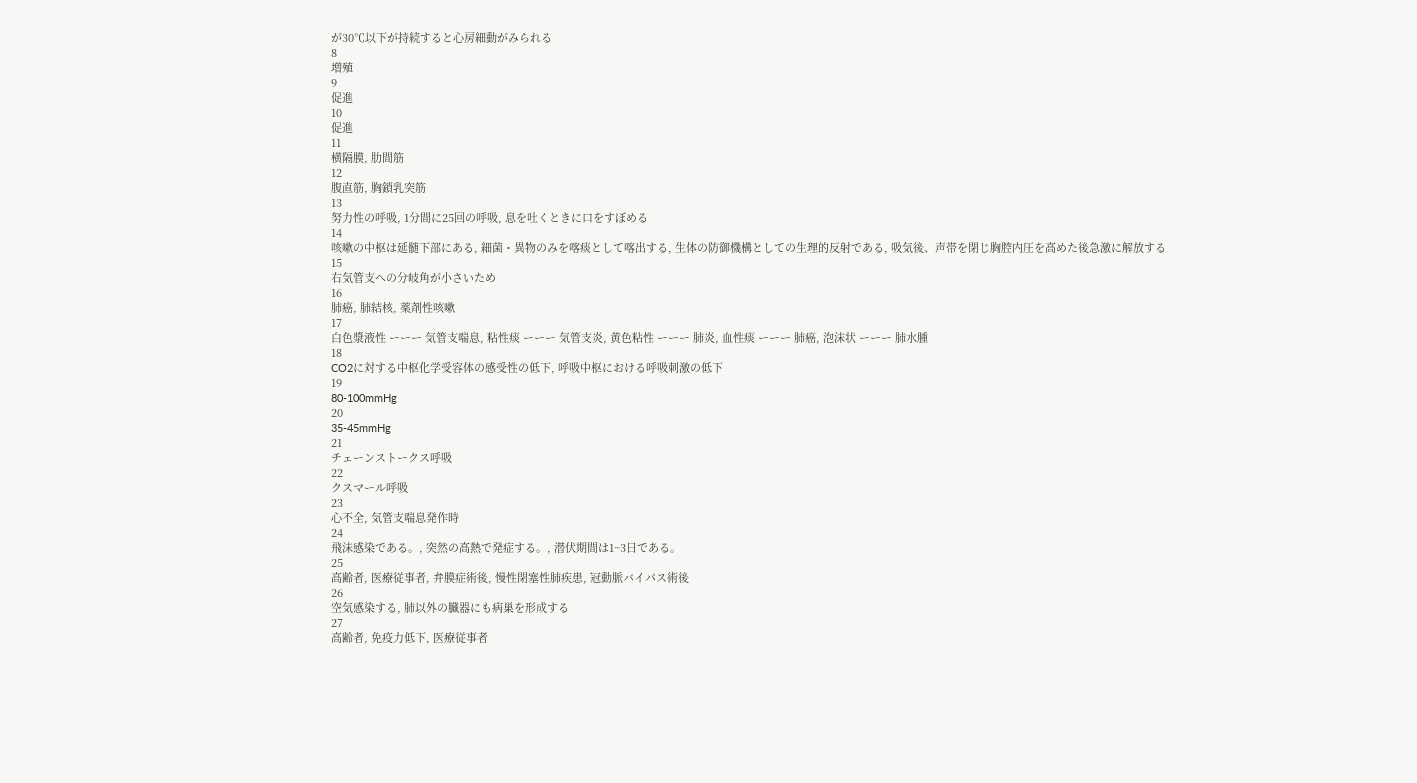が30℃以下が持続すると心房細動がみられる
8
増殖
9
促進
10
促進
11
横隔膜, 肋間筋
12
腹直筋, 胸鎖乳突筋
13
努力性の呼吸, 1分間に25回の呼吸, 息を吐くときに口をすぼめる
14
咳嗽の中枢は延髄下部にある, 細菌・異物のみを喀痰として喀出する, 生体の防御機構としての生理的反射である, 吸気後、声帯を閉じ胸腔内圧を高めた後急激に解放する
15
右気管支への分岐角が小さいため
16
肺癌, 肺結核, 薬剤性咳嗽
17
白色漿液性 ーーー 気管支喘息, 粘性痰 ーーー 気管支炎, 黄色粘性 ーーー 肺炎, 血性痰 ーーー 肺癌, 泡沫状 ーーー 肺水腫
18
CO2に対する中枢化学受容体の感受性の低下, 呼吸中枢における呼吸刺激の低下
19
80-100mmHg
20
35-45mmHg
21
チェーンストークス呼吸
22
クスマール呼吸
23
心不全, 気管支喘息発作時
24
飛沫感染である。, 突然の高熱で発症する。, 潜伏期間は1~3日である。
25
高齢者, 医療従事者, 弁膜症術後, 慢性閉塞性肺疾患, 冠動脈バイパス術後
26
空気感染する, 肺以外の臓器にも病巣を形成する
27
高齢者, 免疫力低下, 医療従事者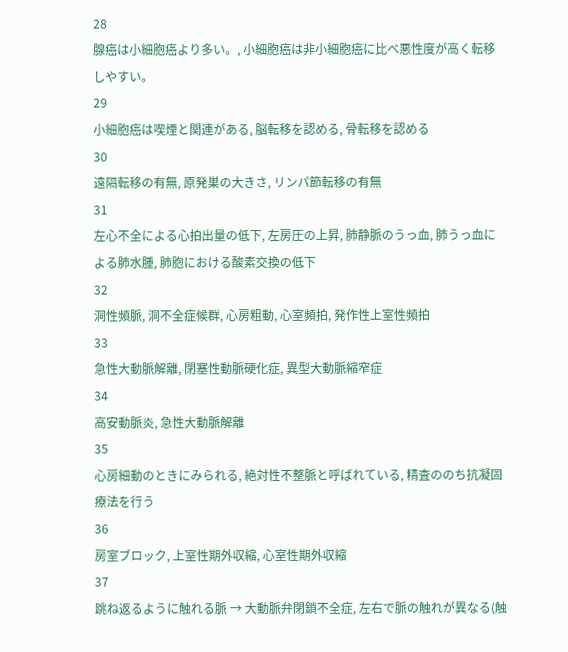28
腺癌は小細胞癌より多い。, 小細胞癌は非小細胞癌に比べ悪性度が高く転移しやすい。
29
小細胞癌は喫煙と関連がある, 脳転移を認める, 骨転移を認める
30
遠隔転移の有無, 原発巣の大きさ, リンパ節転移の有無
31
左心不全による心拍出量の低下, 左房圧の上昇, 肺静脈のうっ血, 肺うっ血による肺水腫, 肺胞における酸素交換の低下
32
洞性頻脈, 洞不全症候群, 心房粗動, 心室頻拍, 発作性上室性頻拍
33
急性大動脈解離, 閉塞性動脈硬化症, 異型大動脈縮窄症
34
高安動脈炎, 急性大動脈解離
35
心房細動のときにみられる, 絶対性不整脈と呼ばれている, 精査ののち抗凝固療法を行う
36
房室ブロック, 上室性期外収縮, 心室性期外収縮
37
跳ね返るように触れる脈 → 大動脈弁閉鎖不全症, 左右で脈の触れが異なる(触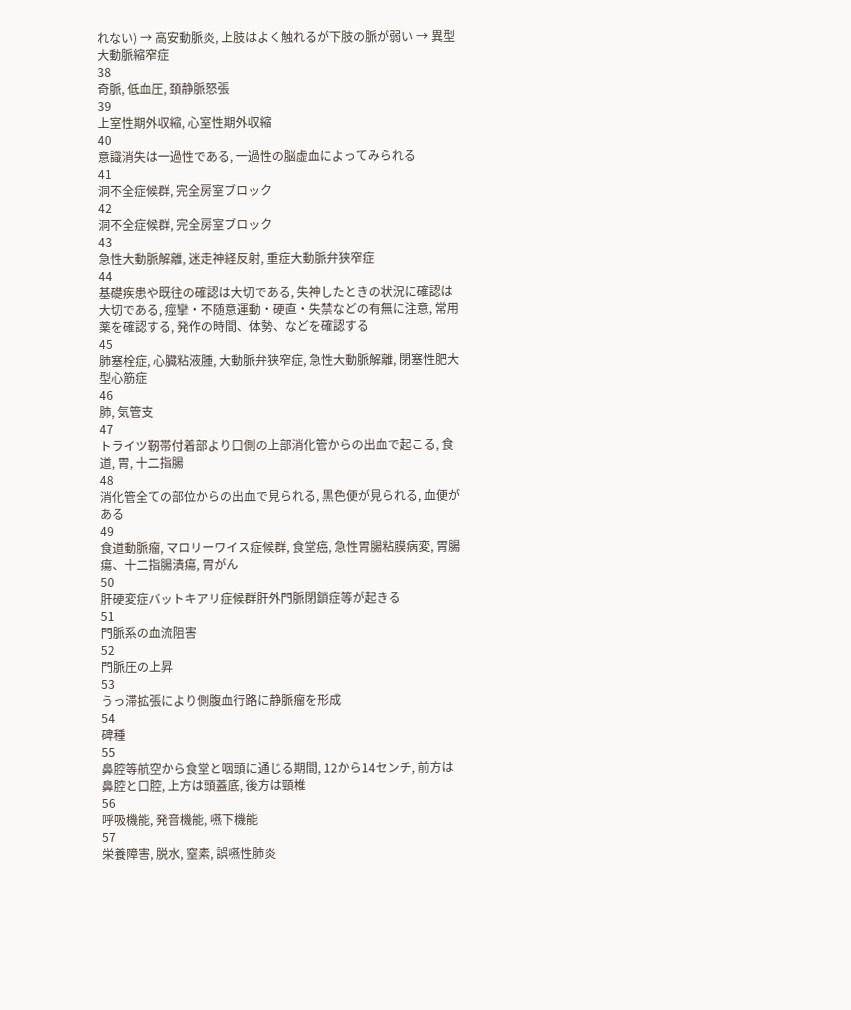れない) → 高安動脈炎, 上肢はよく触れるが下肢の脈が弱い → 異型大動脈縮窄症
38
奇脈, 低血圧, 頚静脈怒張
39
上室性期外収縮, 心室性期外収縮
40
意識消失は一過性である, 一過性の脳虚血によってみられる
41
洞不全症候群, 完全房室ブロック
42
洞不全症候群, 完全房室ブロック
43
急性大動脈解離, 迷走神経反射, 重症大動脈弁狭窄症
44
基礎疾患や既往の確認は大切である, 失神したときの状況に確認は大切である, 痙攣・不随意運動・硬直・失禁などの有無に注意, 常用薬を確認する, 発作の時間、体勢、などを確認する
45
肺塞栓症, 心臓粘液腫, 大動脈弁狭窄症, 急性大動脈解離, 閉塞性肥大型心筋症
46
肺, 気管支
47
トライツ靭帯付着部より口側の上部消化管からの出血で起こる, 食道, 胃, 十二指腸
48
消化管全ての部位からの出血で見られる, 黒色便が見られる, 血便がある
49
食道動脈瘤, マロリーワイス症候群, 食堂癌, 急性胃腸粘膜病変, 胃腸瘍、十二指腸潰瘍, 胃がん
50
肝硬変症バットキアリ症候群肝外門脈閉鎖症等が起きる
51
門脈系の血流阻害
52
門脈圧の上昇
53
うっ滞拡張により側腹血行路に静脈瘤を形成
54
碑種
55
鼻腔等航空から食堂と咽頭に通じる期間, 12から14センチ, 前方は鼻腔と口腔, 上方は頭蓋底, 後方は頸椎
56
呼吸機能, 発音機能, 嚥下機能
57
栄養障害, 脱水, 窒素, 誤嚥性肺炎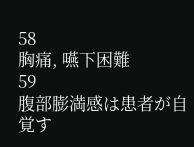58
胸痛, 嚥下困難
59
腹部膨満感は患者が自覚す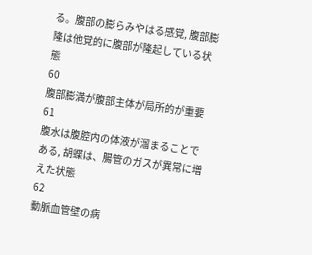る。腹部の膨らみやはる感覚, 腹部膨隆は他覚的に腹部が隆起している状態
60
腹部膨満が腹部主体が局所的が重要
61
腹水は腹腔内の体液が溜まることである, 胡蝶は、腸管のガスが異常に増えた状態
62
動脈血管壁の病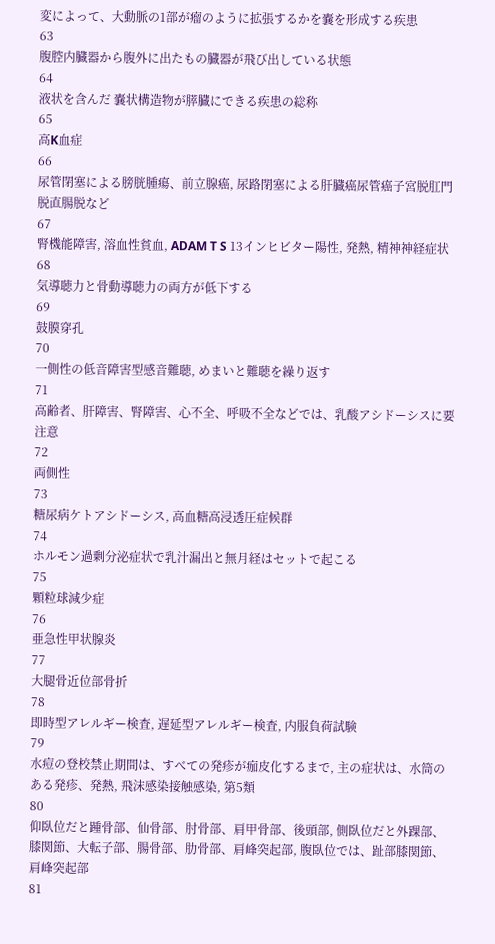変によって、大動脈の1部が瘤のように拡張するかを嚢を形成する疾患
63
腹腔内臓器から腹外に出たもの臓器が飛び出している状態
64
液状を含んだ 嚢状構造物が膵臓にできる疾患の総称
65
高K血症
66
尿管閉塞による膀胱腫瘍、前立腺癌, 尿路閉塞による肝臓癌尿管癌子宮脱肛門脱直腸脱など
67
腎機能障害, 溶血性貧血, ADAM T S 13インヒビター陽性, 発熱, 精神神経症状
68
気導聴力と骨動導聴力の両方が低下する
69
鼓膜穿孔
70
一側性の低音障害型感音難聴, めまいと難聴を繰り返す
71
高齢者、肝障害、腎障害、心不全、呼吸不全などでは、乳酸アシドーシスに要注意
72
両側性
73
糖尿病ケトアシドーシス, 高血糖高浸透圧症候群
74
ホルモン過剰分泌症状で乳汁漏出と無月経はセットで起こる
75
顆粒球減少症
76
亜急性甲状腺炎
77
大腿骨近位部骨折
78
即時型アレルギー検査, 遅延型アレルギー検査, 内服負荷試験
79
水痘の登校禁止期間は、すべての発疹が痂皮化するまで, 主の症状は、水筒のある発疹、発熱, 飛沫感染接触感染, 第5類
80
仰臥位だと踵骨部、仙骨部、肘骨部、肩甲骨部、後頭部, 側臥位だと外踝部、膝関節、大転子部、腸骨部、肋骨部、肩峰突起部, 腹臥位では、趾部膝関節、肩峰突起部
81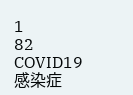1
82
COVID19 感染症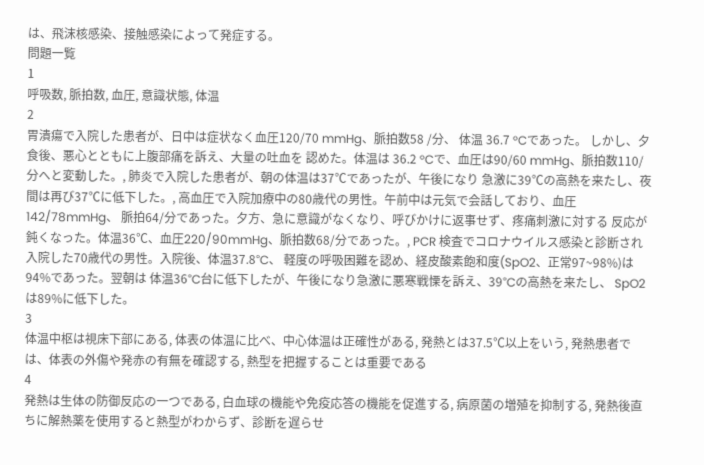は、飛沫核感染、接触感染によって発症する。
問題一覧
1
呼吸数, 脈拍数, 血圧, 意識状態, 体温
2
胃潰瘍で入院した患者が、日中は症状なく血圧120/70 mmHg、脈拍数58 /分、 体温 36.7 °Cであった。 しかし、夕食後、悪心とともに上腹部痛を訴え、大量の吐血を 認めた。体温は 36.2 °Cで、血圧は90/60 mmHg、脈拍数110/分へと変動した。, 肺炎で入院した患者が、朝の体温は37℃であったが、午後になり 急激に39℃の高熱を来たし、夜間は再び37℃に低下した。, 高血圧で入院加療中の80歳代の男性。午前中は元気で会話しており、血圧142/78mmHg、 脈拍64/分であった。夕方、急に意識がなくなり、呼びかけに返事せず、疼痛刺激に対する 反応が鈍くなった。体温36℃、血圧220/90mmHg、脈拍数68/分であった。, PCR 検査でコロナウイルス感染と診断され入院した70歳代の男性。入院後、体温37.8°C、 軽度の呼吸困難を認め、経皮酸素飽和度(SpO2、正常97~98%)は94%であった。翌朝は 体温36°C台に低下したが、午後になり急激に悪寒戦慄を訴え、39°Cの高熱を来たし、 SpO2は89%に低下した。
3
体温中枢は視床下部にある, 体表の体温に比べ、中心体温は正確性がある, 発熱とは37.5℃以上をいう, 発熱患者では、体表の外傷や発赤の有無を確認する, 熱型を把握することは重要である
4
発熱は生体の防御反応の一つである, 白血球の機能や免疫応答の機能を促進する, 病原菌の増殖を抑制する, 発熱後直ちに解熱薬を使用すると熱型がわからず、診断を遅らせ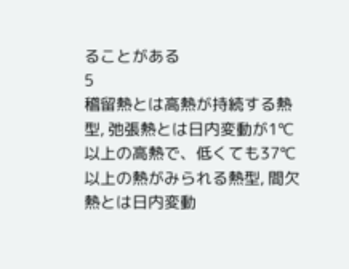ることがある
5
稽留熱とは高熱が持続する熱型, 弛張熱とは日内変動が1℃以上の高熱で、低くても37℃以上の熱がみられる熱型, 間欠熱とは日内変動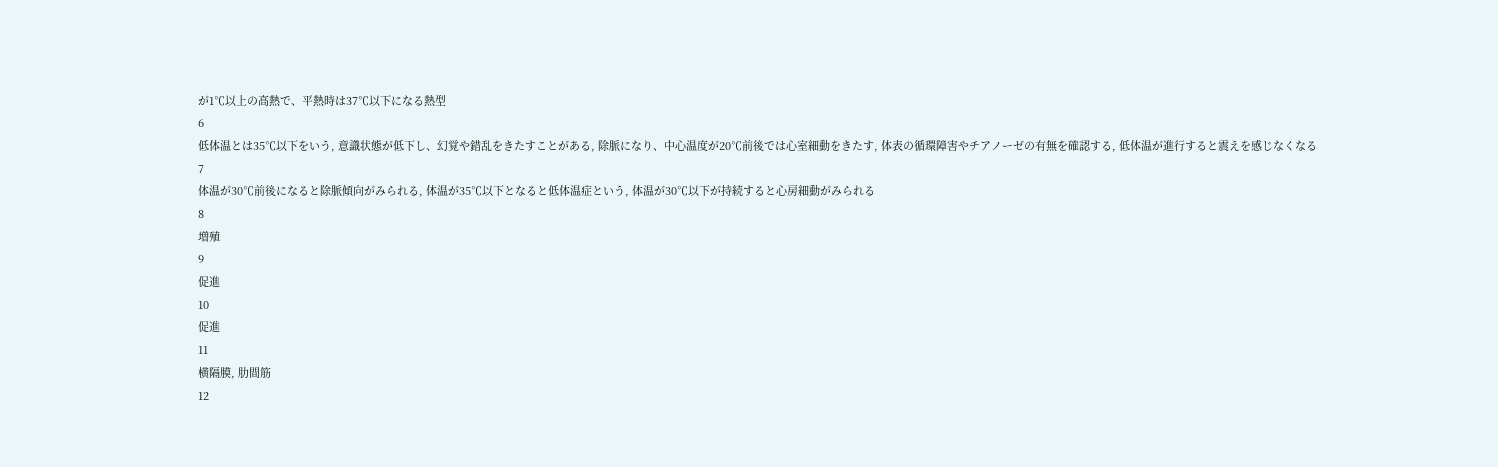が1℃以上の高熱で、平熱時は37℃以下になる熱型
6
低体温とは35℃以下をいう, 意識状態が低下し、幻覚や錯乱をきたすことがある, 除脈になり、中心温度が20℃前後では心室細動をきたす, 体表の循環障害やチアノーゼの有無を確認する, 低体温が進行すると震えを感じなくなる
7
体温が30℃前後になると除脈傾向がみられる, 体温が35℃以下となると低体温症という, 体温が30℃以下が持続すると心房細動がみられる
8
増殖
9
促進
10
促進
11
横隔膜, 肋間筋
12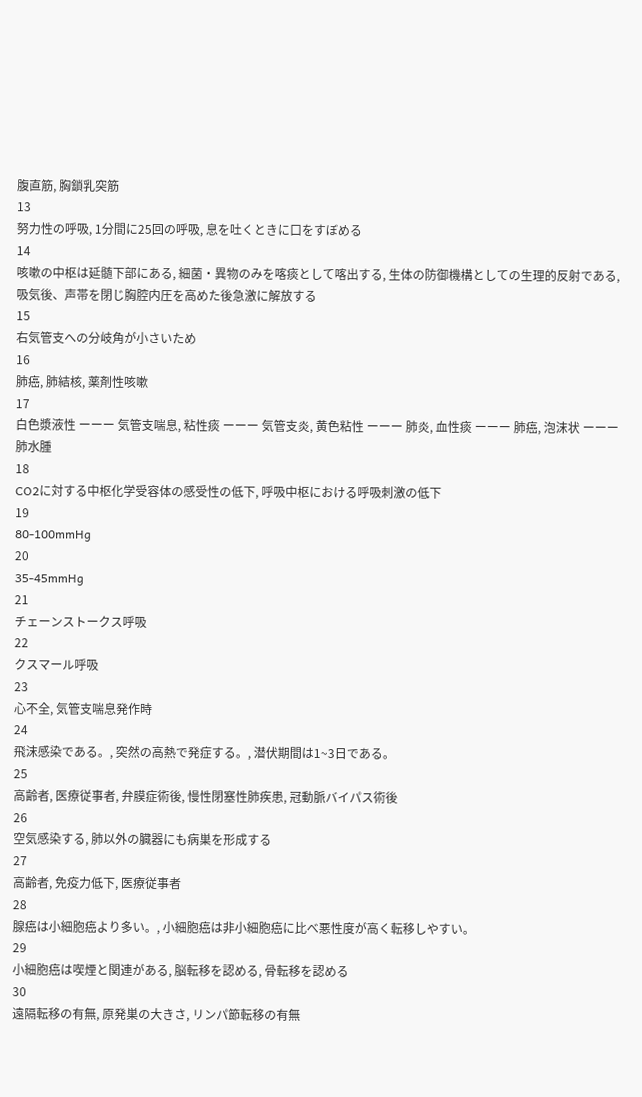腹直筋, 胸鎖乳突筋
13
努力性の呼吸, 1分間に25回の呼吸, 息を吐くときに口をすぼめる
14
咳嗽の中枢は延髄下部にある, 細菌・異物のみを喀痰として喀出する, 生体の防御機構としての生理的反射である, 吸気後、声帯を閉じ胸腔内圧を高めた後急激に解放する
15
右気管支への分岐角が小さいため
16
肺癌, 肺結核, 薬剤性咳嗽
17
白色漿液性 ーーー 気管支喘息, 粘性痰 ーーー 気管支炎, 黄色粘性 ーーー 肺炎, 血性痰 ーーー 肺癌, 泡沫状 ーーー 肺水腫
18
CO2に対する中枢化学受容体の感受性の低下, 呼吸中枢における呼吸刺激の低下
19
80-100mmHg
20
35-45mmHg
21
チェーンストークス呼吸
22
クスマール呼吸
23
心不全, 気管支喘息発作時
24
飛沫感染である。, 突然の高熱で発症する。, 潜伏期間は1~3日である。
25
高齢者, 医療従事者, 弁膜症術後, 慢性閉塞性肺疾患, 冠動脈バイパス術後
26
空気感染する, 肺以外の臓器にも病巣を形成する
27
高齢者, 免疫力低下, 医療従事者
28
腺癌は小細胞癌より多い。, 小細胞癌は非小細胞癌に比べ悪性度が高く転移しやすい。
29
小細胞癌は喫煙と関連がある, 脳転移を認める, 骨転移を認める
30
遠隔転移の有無, 原発巣の大きさ, リンパ節転移の有無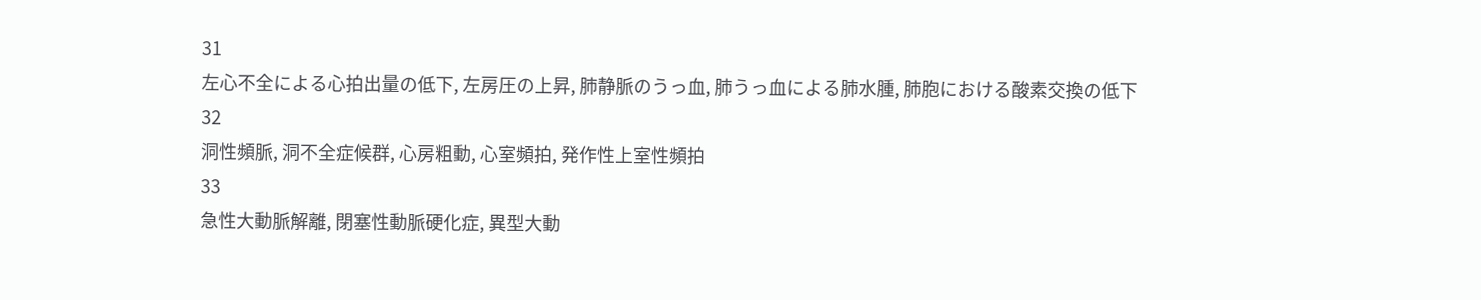31
左心不全による心拍出量の低下, 左房圧の上昇, 肺静脈のうっ血, 肺うっ血による肺水腫, 肺胞における酸素交換の低下
32
洞性頻脈, 洞不全症候群, 心房粗動, 心室頻拍, 発作性上室性頻拍
33
急性大動脈解離, 閉塞性動脈硬化症, 異型大動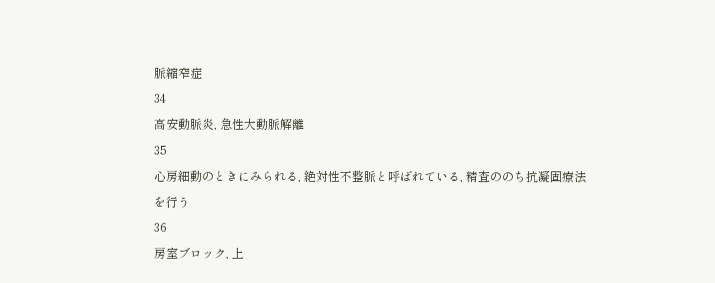脈縮窄症
34
高安動脈炎, 急性大動脈解離
35
心房細動のときにみられる, 絶対性不整脈と呼ばれている, 精査ののち抗凝固療法を行う
36
房室ブロック, 上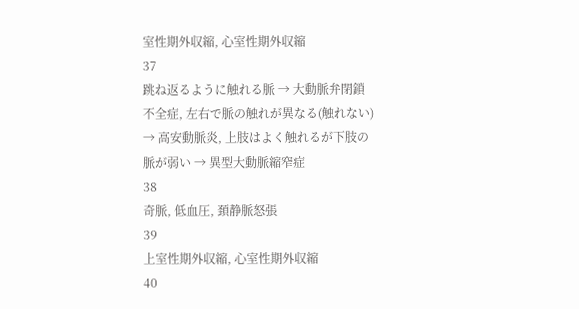室性期外収縮, 心室性期外収縮
37
跳ね返るように触れる脈 → 大動脈弁閉鎖不全症, 左右で脈の触れが異なる(触れない) → 高安動脈炎, 上肢はよく触れるが下肢の脈が弱い → 異型大動脈縮窄症
38
奇脈, 低血圧, 頚静脈怒張
39
上室性期外収縮, 心室性期外収縮
40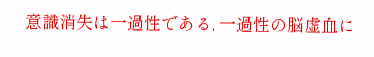意識消失は一過性である, 一過性の脳虚血に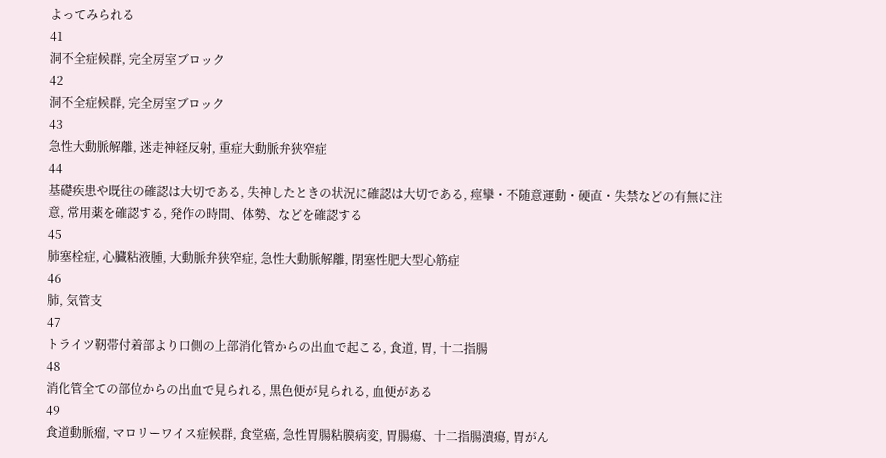よってみられる
41
洞不全症候群, 完全房室ブロック
42
洞不全症候群, 完全房室ブロック
43
急性大動脈解離, 迷走神経反射, 重症大動脈弁狭窄症
44
基礎疾患や既往の確認は大切である, 失神したときの状況に確認は大切である, 痙攣・不随意運動・硬直・失禁などの有無に注意, 常用薬を確認する, 発作の時間、体勢、などを確認する
45
肺塞栓症, 心臓粘液腫, 大動脈弁狭窄症, 急性大動脈解離, 閉塞性肥大型心筋症
46
肺, 気管支
47
トライツ靭帯付着部より口側の上部消化管からの出血で起こる, 食道, 胃, 十二指腸
48
消化管全ての部位からの出血で見られる, 黒色便が見られる, 血便がある
49
食道動脈瘤, マロリーワイス症候群, 食堂癌, 急性胃腸粘膜病変, 胃腸瘍、十二指腸潰瘍, 胃がん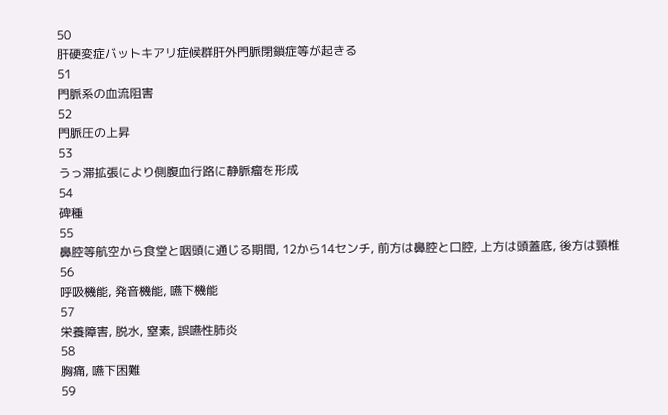50
肝硬変症バットキアリ症候群肝外門脈閉鎖症等が起きる
51
門脈系の血流阻害
52
門脈圧の上昇
53
うっ滞拡張により側腹血行路に静脈瘤を形成
54
碑種
55
鼻腔等航空から食堂と咽頭に通じる期間, 12から14センチ, 前方は鼻腔と口腔, 上方は頭蓋底, 後方は頸椎
56
呼吸機能, 発音機能, 嚥下機能
57
栄養障害, 脱水, 窒素, 誤嚥性肺炎
58
胸痛, 嚥下困難
59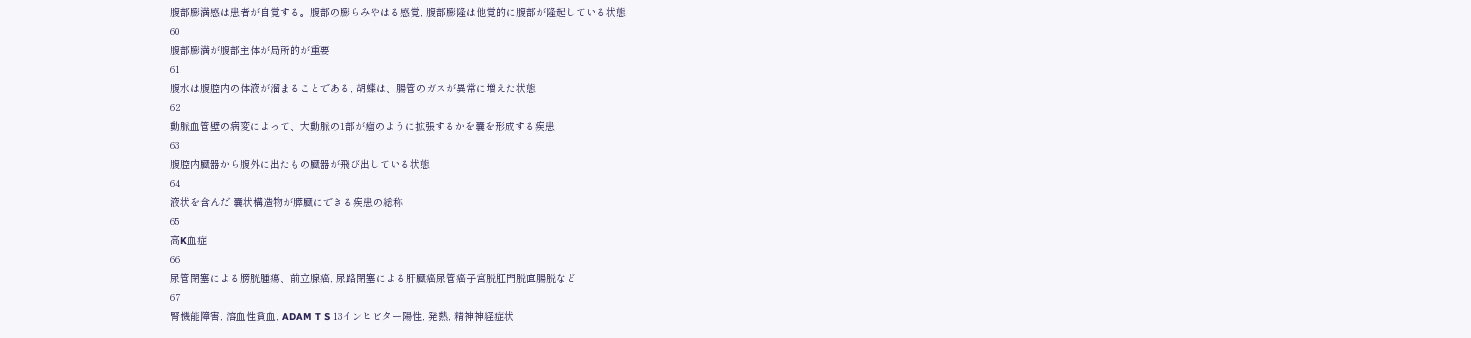腹部膨満感は患者が自覚する。腹部の膨らみやはる感覚, 腹部膨隆は他覚的に腹部が隆起している状態
60
腹部膨満が腹部主体が局所的が重要
61
腹水は腹腔内の体液が溜まることである, 胡蝶は、腸管のガスが異常に増えた状態
62
動脈血管壁の病変によって、大動脈の1部が瘤のように拡張するかを嚢を形成する疾患
63
腹腔内臓器から腹外に出たもの臓器が飛び出している状態
64
液状を含んだ 嚢状構造物が膵臓にできる疾患の総称
65
高K血症
66
尿管閉塞による膀胱腫瘍、前立腺癌, 尿路閉塞による肝臓癌尿管癌子宮脱肛門脱直腸脱など
67
腎機能障害, 溶血性貧血, ADAM T S 13インヒビター陽性, 発熱, 精神神経症状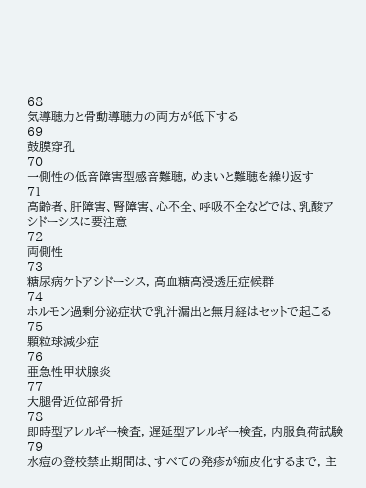68
気導聴力と骨動導聴力の両方が低下する
69
鼓膜穿孔
70
一側性の低音障害型感音難聴, めまいと難聴を繰り返す
71
高齢者、肝障害、腎障害、心不全、呼吸不全などでは、乳酸アシドーシスに要注意
72
両側性
73
糖尿病ケトアシドーシス, 高血糖高浸透圧症候群
74
ホルモン過剰分泌症状で乳汁漏出と無月経はセットで起こる
75
顆粒球減少症
76
亜急性甲状腺炎
77
大腿骨近位部骨折
78
即時型アレルギー検査, 遅延型アレルギー検査, 内服負荷試験
79
水痘の登校禁止期間は、すべての発疹が痂皮化するまで, 主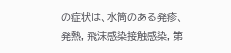の症状は、水筒のある発疹、発熱, 飛沫感染接触感染, 第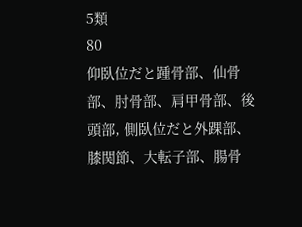5類
80
仰臥位だと踵骨部、仙骨部、肘骨部、肩甲骨部、後頭部, 側臥位だと外踝部、膝関節、大転子部、腸骨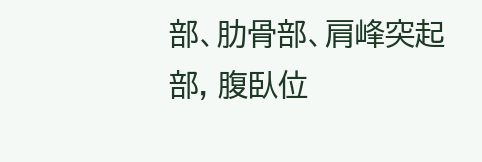部、肋骨部、肩峰突起部, 腹臥位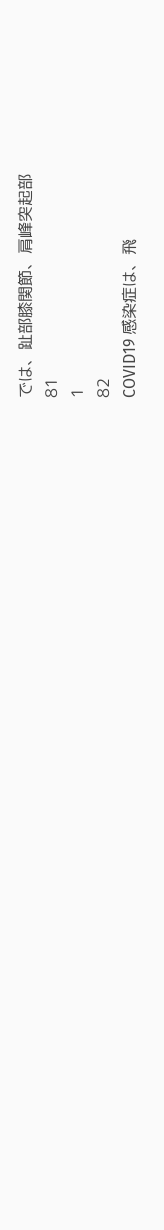では、趾部膝関節、肩峰突起部
81
1
82
COVID19 感染症は、飛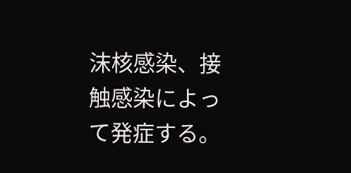沫核感染、接触感染によって発症する。